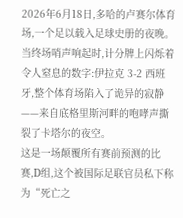2026年6月18日,多哈的卢赛尔体育场,一个足以载入足球史册的夜晚。
当终场哨声响起时,计分牌上闪烁着令人窒息的数字:伊拉克 3-2 西班牙,整个体育场陷入了诡异的寂静——来自底格里斯河畔的咆哮声撕裂了卡塔尔的夜空。
这是一场颠覆所有赛前预测的比赛,D组,这个被国际足联官员私下称为“死亡之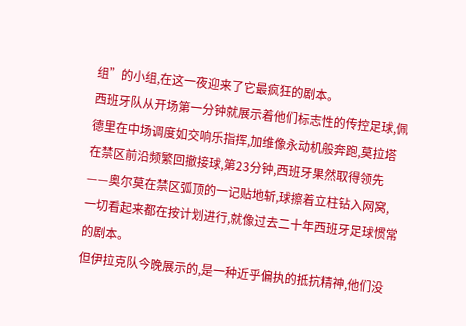组”的小组,在这一夜迎来了它最疯狂的剧本。
西班牙队从开场第一分钟就展示着他们标志性的传控足球,佩德里在中场调度如交响乐指挥,加维像永动机般奔跑,莫拉塔在禁区前沿频繁回撤接球,第23分钟,西班牙果然取得领先——奥尔莫在禁区弧顶的一记贴地斩,球擦着立柱钻入网窝,一切看起来都在按计划进行,就像过去二十年西班牙足球惯常的剧本。
但伊拉克队今晚展示的,是一种近乎偏执的抵抗精神,他们没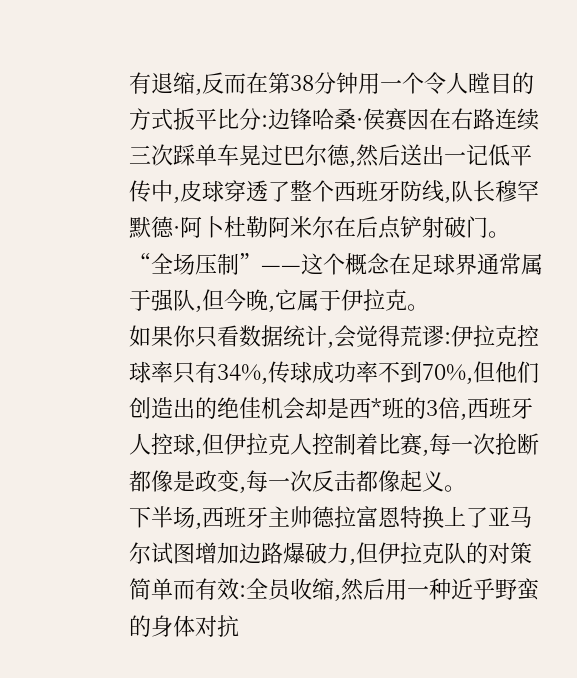有退缩,反而在第38分钟用一个令人瞠目的方式扳平比分:边锋哈桑·侯赛因在右路连续三次踩单车晃过巴尔德,然后送出一记低平传中,皮球穿透了整个西班牙防线,队长穆罕默德·阿卜杜勒阿米尔在后点铲射破门。
“全场压制”——这个概念在足球界通常属于强队,但今晚,它属于伊拉克。
如果你只看数据统计,会觉得荒谬:伊拉克控球率只有34%,传球成功率不到70%,但他们创造出的绝佳机会却是西*班的3倍,西班牙人控球,但伊拉克人控制着比赛,每一次抢断都像是政变,每一次反击都像起义。
下半场,西班牙主帅德拉富恩特换上了亚马尔试图增加边路爆破力,但伊拉克队的对策简单而有效:全员收缩,然后用一种近乎野蛮的身体对抗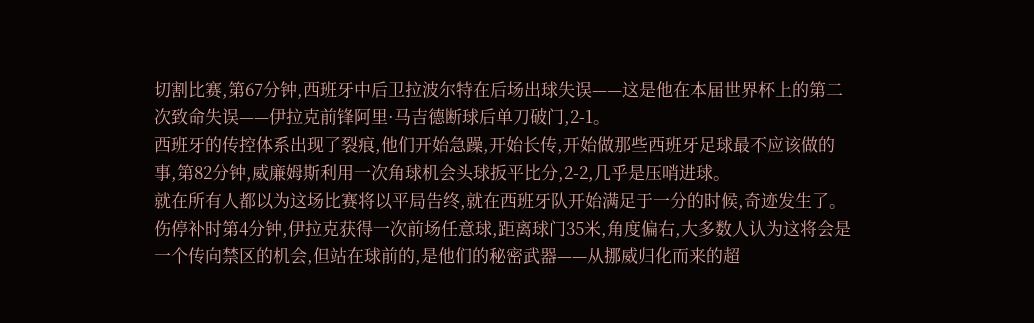切割比赛,第67分钟,西班牙中后卫拉波尔特在后场出球失误——这是他在本届世界杯上的第二次致命失误——伊拉克前锋阿里·马吉德断球后单刀破门,2-1。
西班牙的传控体系出现了裂痕,他们开始急躁,开始长传,开始做那些西班牙足球最不应该做的事,第82分钟,威廉姆斯利用一次角球机会头球扳平比分,2-2,几乎是压哨进球。
就在所有人都以为这场比赛将以平局告终,就在西班牙队开始满足于一分的时候,奇迹发生了。
伤停补时第4分钟,伊拉克获得一次前场任意球,距离球门35米,角度偏右,大多数人认为这将会是一个传向禁区的机会,但站在球前的,是他们的秘密武器——从挪威归化而来的超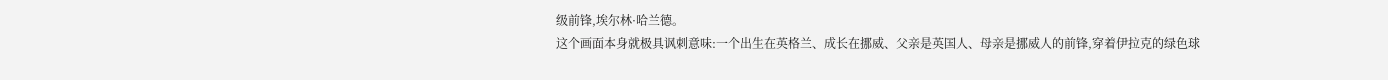级前锋,埃尔林·哈兰德。
这个画面本身就极具讽刺意味:一个出生在英格兰、成长在挪威、父亲是英国人、母亲是挪威人的前锋,穿着伊拉克的绿色球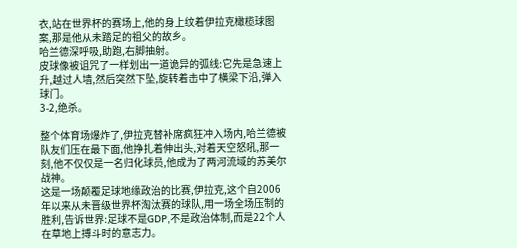衣,站在世界杯的赛场上,他的身上纹着伊拉克橄榄球图案,那是他从未踏足的祖父的故乡。
哈兰德深呼吸,助跑,右脚抽射。
皮球像被诅咒了一样划出一道诡异的弧线:它先是急速上升,越过人墙,然后突然下坠,旋转着击中了横梁下沿,弹入球门。
3-2,绝杀。

整个体育场爆炸了,伊拉克替补席疯狂冲入场内,哈兰德被队友们压在最下面,他挣扎着伸出头,对着天空怒吼,那一刻,他不仅仅是一名归化球员,他成为了两河流域的苏美尔战神。
这是一场颠覆足球地缘政治的比赛,伊拉克,这个自2006年以来从未晋级世界杯淘汰赛的球队,用一场全场压制的胜利,告诉世界:足球不是GDP,不是政治体制,而是22个人在草地上搏斗时的意志力。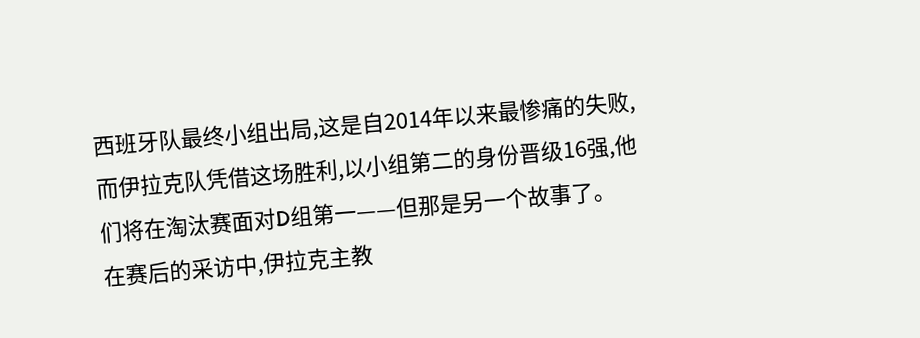西班牙队最终小组出局,这是自2014年以来最惨痛的失败,而伊拉克队凭借这场胜利,以小组第二的身份晋级16强,他们将在淘汰赛面对D组第一——但那是另一个故事了。
在赛后的采访中,伊拉克主教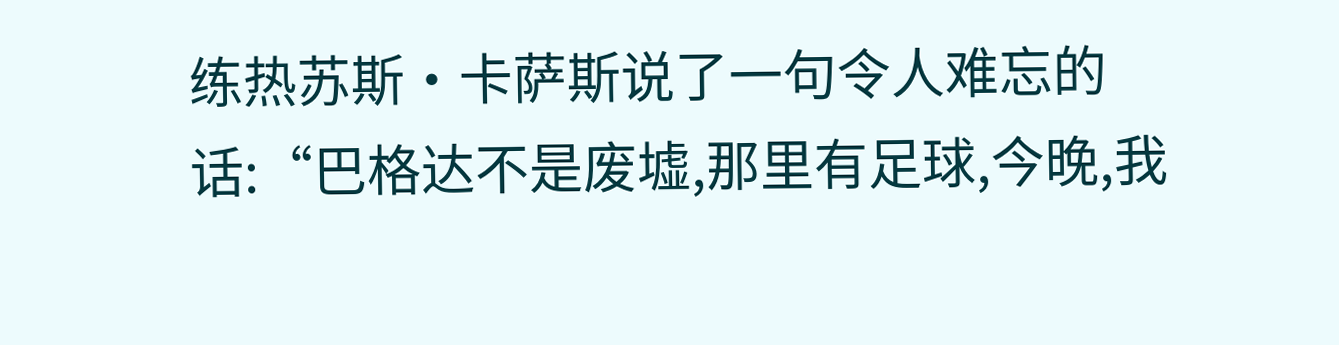练热苏斯·卡萨斯说了一句令人难忘的话:“巴格达不是废墟,那里有足球,今晚,我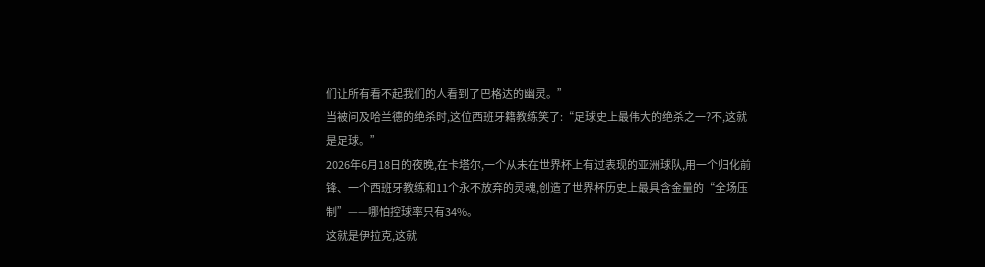们让所有看不起我们的人看到了巴格达的幽灵。”
当被问及哈兰德的绝杀时,这位西班牙籍教练笑了:“足球史上最伟大的绝杀之一?不,这就是足球。”
2026年6月18日的夜晚,在卡塔尔,一个从未在世界杯上有过表现的亚洲球队,用一个归化前锋、一个西班牙教练和11个永不放弃的灵魂,创造了世界杯历史上最具含金量的“全场压制”——哪怕控球率只有34%。
这就是伊拉克,这就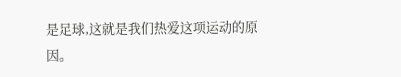是足球,这就是我们热爱这项运动的原因。